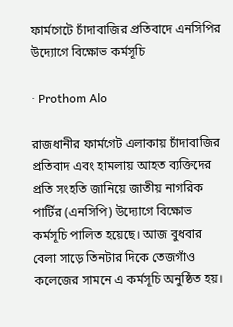ফার্মগেটে চাঁদাবাজির প্রতিবাদে এনসিপির উদ্যোগে বিক্ষোভ কর্মসূচি

· Prothom Alo

রাজধানীর ফার্মগেট এলাকায় চাঁদাবাজির প্রতিবাদ এবং হামলায় আহত ব্যক্তিদের প্রতি সংহতি জানিয়ে জাতীয় নাগরিক পার্টির (এনসিপি) উদ্যোগে বিক্ষোভ কর্মসূচি পালিত হয়েছে। আজ বুধবার বেলা সাড়ে তিনটার দিকে তেজগাঁও কলেজের সামনে এ কর্মসূচি অনুষ্ঠিত হয়।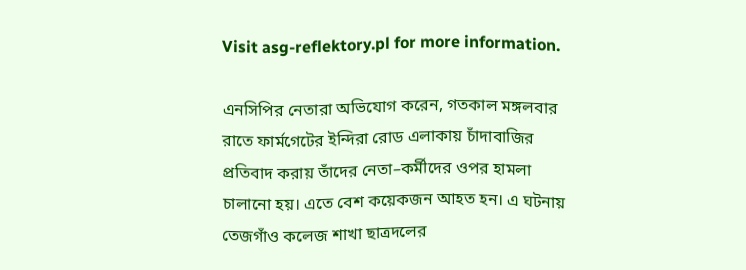Visit asg-reflektory.pl for more information.

এনসিপির নেতারা অভিযোগ করেন, গতকাল মঙ্গলবার রাতে ফার্মগেটের ইন্দিরা রোড এলাকায় চাঁদাবাজির প্রতিবাদ করায় তাঁদের নেতা–কর্মীদের ওপর হামলা চালানো হয়। এতে বেশ কয়েকজন আহত হন। এ ঘটনায় তেজগাঁও কলেজ শাখা ছাত্রদলের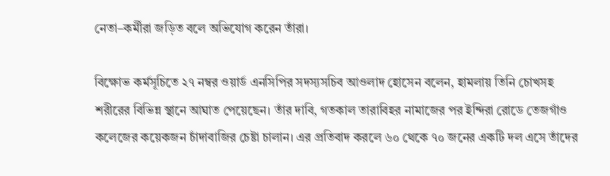নেতা–কর্মীরা জড়িত বলে অভিযোগ করেন তাঁরা।

বিক্ষোভ কর্মসূচিতে ২৭ নম্বর ওয়ার্ড এনসিপির সদস্যসচিব আওলাদ হোসেন বলেন, হামলায় তিনি চোখসহ শরীরের বিভিন্ন স্থানে আঘাত পেয়েছেন। তাঁর দাবি, গতকাল তারাবিহর নামাজের পর ইন্দিরা রোডে তেজগাঁও কলেজের কয়েকজন চাঁদাবাজির চেষ্টা চালান। এর প্রতিবাদ করলে ৬০ থেকে ৭০ জনের একটি দল এসে তাঁদের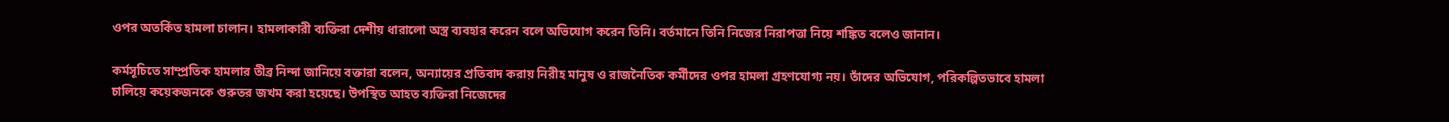ওপর অতর্কিত হামলা চালান। হামলাকারী ব্যক্তিরা দেশীয় ধারালো অস্ত্র ব্যবহার করেন বলে অভিযোগ করেন তিনি। বর্তমানে তিনি নিজের নিরাপত্তা নিয়ে শঙ্কিত বলেও জানান।

কর্মসূচিতে সাম্প্রতিক হামলার তীব্র নিন্দা জানিয়ে বক্তারা বলেন, অন্যায়ের প্রতিবাদ করায় নিরীহ মানুষ ও রাজনৈতিক কর্মীদের ওপর হামলা গ্রহণযোগ্য নয়। তাঁদের অভিযোগ, পরিকল্পিতভাবে হামলা চালিয়ে কয়েকজনকে গুরুতর জখম করা হয়েছে। উপস্থিত আহত ব্যক্তিরা নিজেদের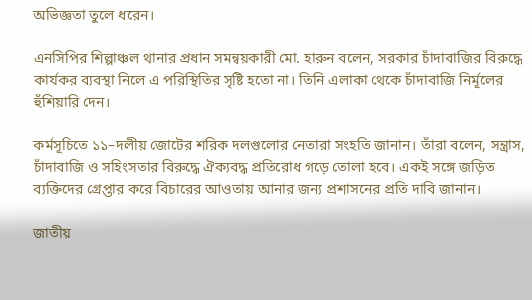অভিজ্ঞতা তুলে ধরেন।

এনসিপির শিল্পাঞ্চল থানার প্রধান সমন্বয়কারী মো. হারুন বলেন, সরকার চাঁদাবাজির বিরুদ্ধে কার্যকর ব্যবস্থা নিলে এ পরিস্থিতির সৃষ্টি হতো না। তিনি এলাকা থেকে চাঁদাবাজি নির্মূলের হুঁশিয়ারি দেন।

কর্মসূচিতে ১১–দলীয় জোটের শরিক দলগুলোর নেতারা সংহতি জানান। তাঁরা বলেন, সন্ত্রাস, চাঁদাবাজি ও সহিংসতার বিরুদ্ধে ঐক্যবদ্ধ প্রতিরোধ গড়ে তোলা হবে। একই সঙ্গে জড়িত ব্যক্তিদের গ্রেপ্তার করে বিচারের আওতায় আনার জন্য প্রশাসনের প্রতি দাবি জানান।

জাতীয়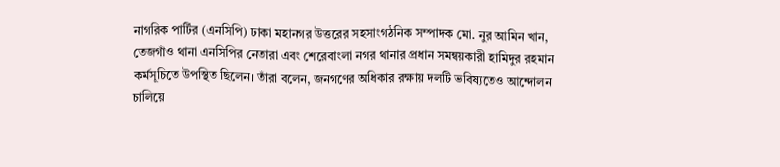নাগরিক পার্টির (এনসিপি) ঢাকা মহানগর উত্তরের সহসাংগঠনিক সম্পাদক মো. নুর আমিন খান, তেজগাঁও থানা এনসিপির নেতারা এবং শেরেবাংলা নগর থানার প্রধান সমন্বয়কারী হামিদুর রহমান কর্মসূচিতে উপস্থিত ছিলেন। তাঁরা বলেন, জনগণের অধিকার রক্ষায় দলটি ভবিষ্যতেও আন্দোলন চালিয়ে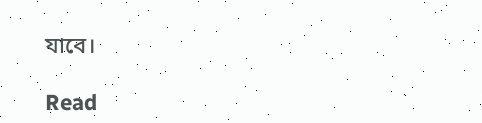যাবে।

Read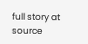full story at source